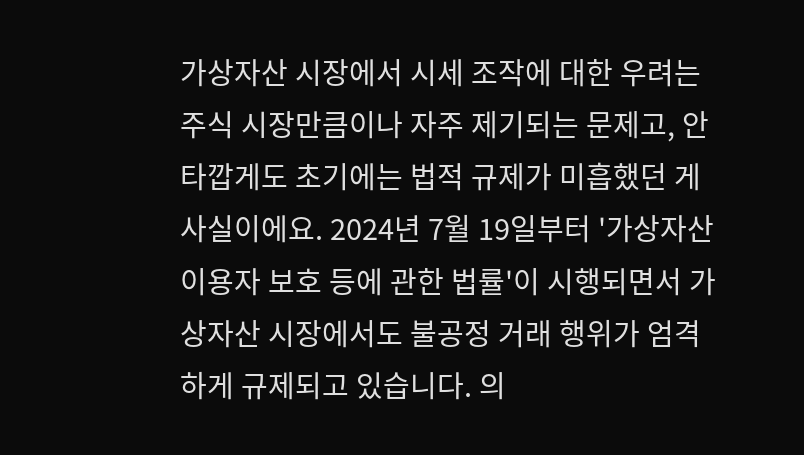가상자산 시장에서 시세 조작에 대한 우려는 주식 시장만큼이나 자주 제기되는 문제고, 안타깝게도 초기에는 법적 규제가 미흡했던 게 사실이에요. 2024년 7월 19일부터 '가상자산 이용자 보호 등에 관한 법률'이 시행되면서 가상자산 시장에서도 불공정 거래 행위가 엄격하게 규제되고 있습니다. 의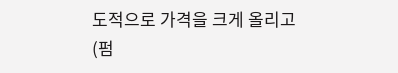도적으로 가격을 크게 올리고(펌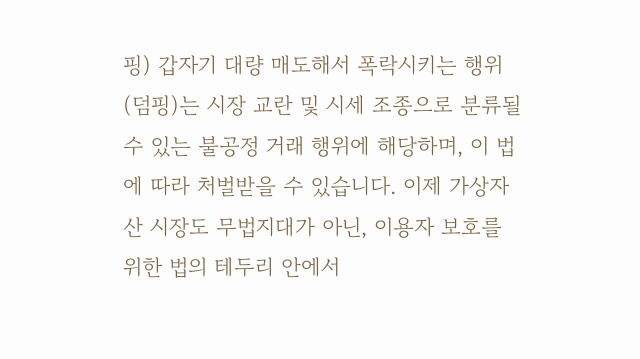핑) 갑자기 대량 매도해서 폭락시키는 행위(덤핑)는 시장 교란 및 시세 조종으로 분류될 수 있는 불공정 거래 행위에 해당하며, 이 법에 따라 처벌받을 수 있습니다. 이제 가상자산 시장도 무법지대가 아닌, 이용자 보호를 위한 법의 테두리 안에서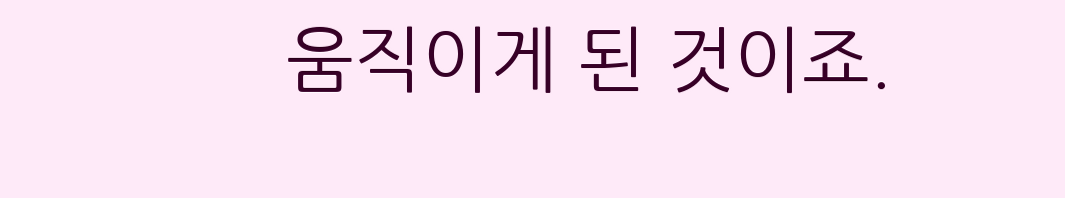움직이게 된 것이죠.